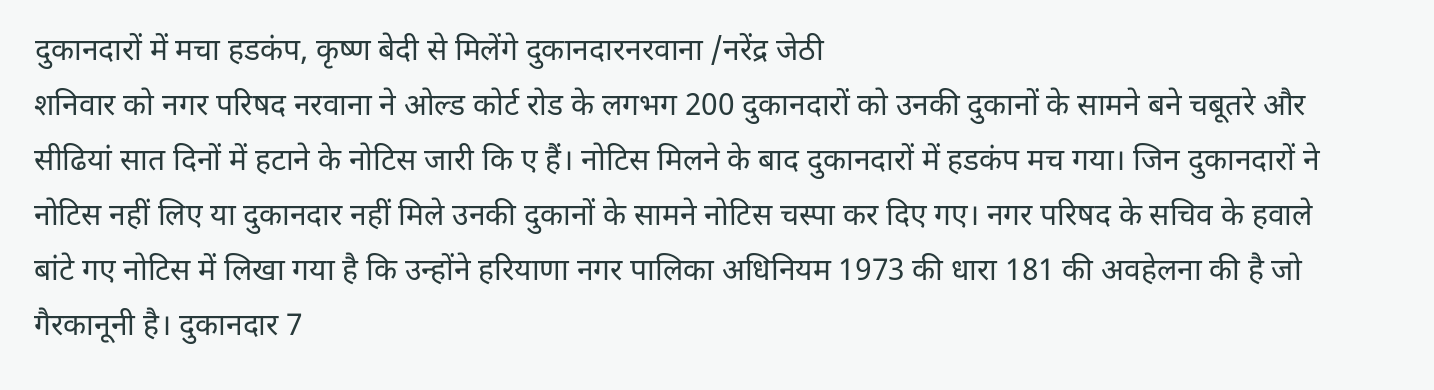दुकानदारों में मचा हडकंप, कृष्ण बेदी से मिलेंगे दुकानदारनरवाना /नरेंद्र जेठी
शनिवार को नगर परिषद नरवाना ने ओल्ड कोर्ट रोड के लगभग 200 दुकानदारों को उनकी दुकानों के सामने बने चबूतरे और सीढियां सात दिनों में हटाने के नोटिस जारी कि ए हैं। नोटिस मिलने के बाद दुकानदारों में हडकंप मच गया। जिन दुकानदारों ने नोटिस नहीं लिए या दुकानदार नहीं मिले उनकी दुकानों के सामने नोटिस चस्पा कर दिए गए। नगर परिषद के सचिव के हवाले बांटे गए नोटिस में लिखा गया है कि उन्होंने हरियाणा नगर पालिका अधिनियम 1973 की धारा 181 की अवहेलना की है जो गैरकानूनी है। दुकानदार 7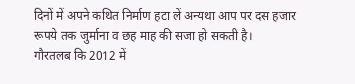दिनों में अपने कथित निर्माण हटा लें अन्यथा आप पर दस हजार रूपये तक जुर्माना व छह माह की सजा हो सकती है।
गौरतलब कि 2012 में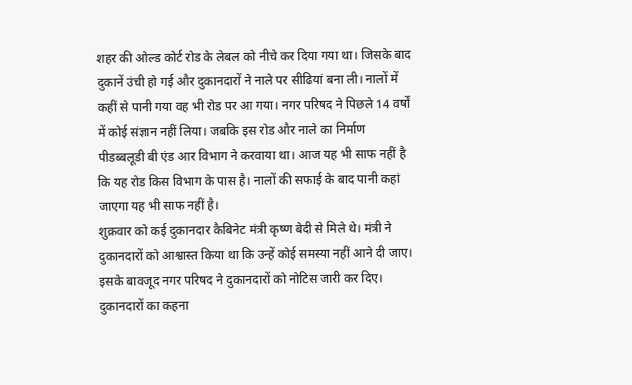शहर की ओल्ड कोर्ट रोड के लेबल को नीचे कर दिया गया था। जिसके बाद दुकानें उंची हो गई और दुकानदारों ने नाले पर सीढियां बना ली। नालों में कहीं से पानी गया वह भी रोड पर आ गया। नगर परिषद ने पिछले 14 वर्षों में कोई संज्ञान नहीं लिया। जबकि इस रोड और नाले का निर्माण पीडब्बलूडी बी एंड आर विभाग ने करवाया था। आज यह भी साफ नहीं है कि यह रोड किस विभाग के पास है। नालों की सफाई के बाद पानी कहां जाएगा यह भी साफ नहीं है।
शुक्रवार को कई दुकानदार कैबिनेट मंत्री कृष्ण बेदी से मिले थे। मंत्री ने दुकानदारों को आश्वास्त किया था कि उन्हें कोई समस्या नहीं आने दी जाए। इसके बावजूद नगर परिषद ने दुकानदारों को नोटिस जारी कर दिए। दुकानदारों का कहना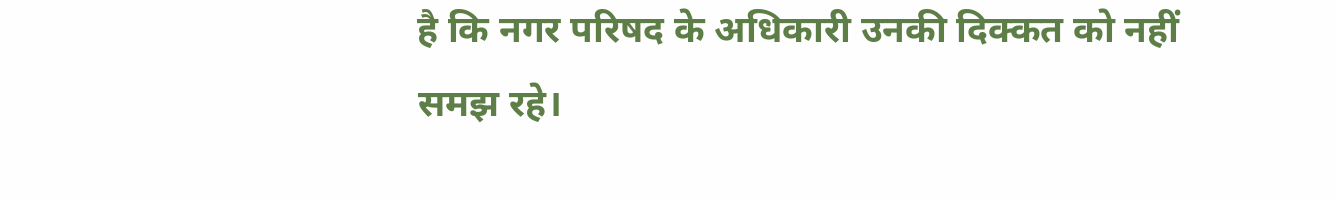है कि नगर परिषद के अधिकारी उनकी दिक्कत को नहीं समझ रहे।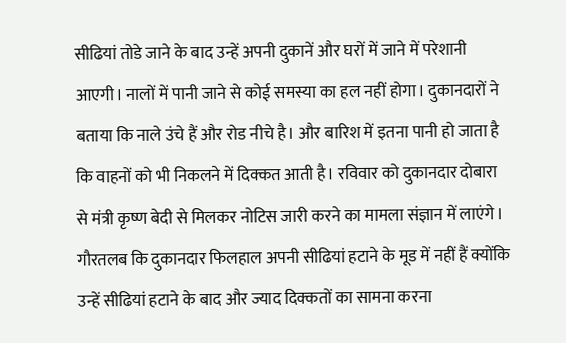सीढियां तोडे जाने के बाद उन्हें अपनी दुकानें और घरों में जाने में परेशानी आएगी। नालों में पानी जाने से कोई समस्या का हल नहीं होगा। दुकानदारों ने बताया कि नाले उंचे हैं और रोड नीचे है। और बारिश में इतना पानी हो जाता है कि वाहनों को भी निकलने में दिक्कत आती है। रविवार को दुकानदार दोबारा से मंत्री कृष्ण बेदी से मिलकर नोटिस जारी करने का मामला संज्ञान में लाएंगे। गौरतलब कि दुकानदार फिलहाल अपनी सीढियां हटाने के मूड में नहीं हैं क्योंकि उन्हें सीढियां हटाने के बाद और ज्याद दिक्कतों का सामना करना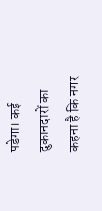पडेगा। कई दुकानदारों का कहना है कि नगर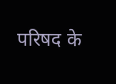परिषद के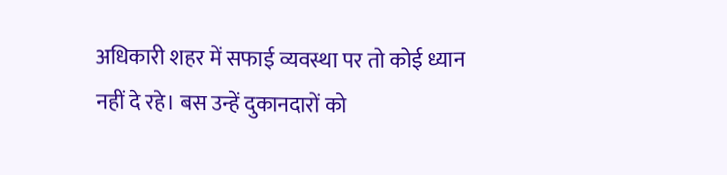अधिकारी शहर में सफाई व्यवस्था पर तो कोई ध्यान नहीं दे रहे। बस उन्हें दुकानदारों को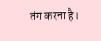तंग करना है।